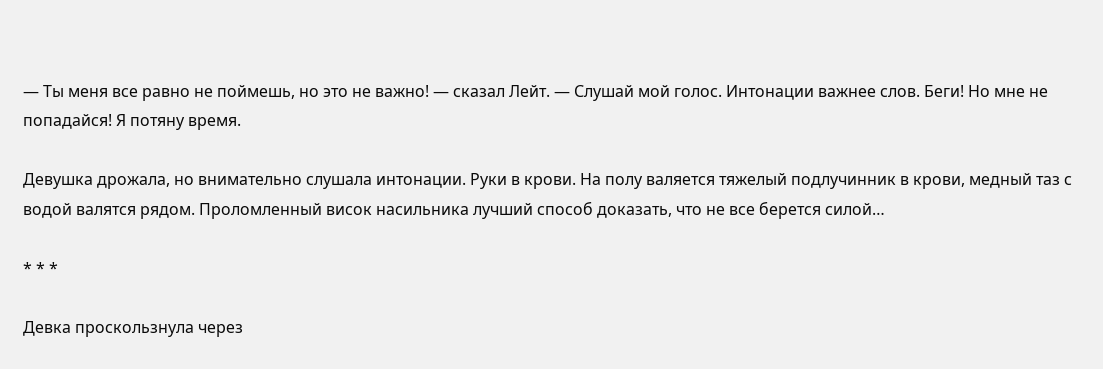— Ты меня все равно не поймешь, но это не важно! — сказал Лейт. — Слушай мой голос. Интонации важнее слов. Беги! Но мне не попадайся! Я потяну время.

Девушка дрожала, но внимательно слушала интонации. Руки в крови. На полу валяется тяжелый подлучинник в крови, медный таз с водой валятся рядом. Проломленный висок насильника лучший способ доказать, что не все берется силой…

* * *

Девка проскользнула через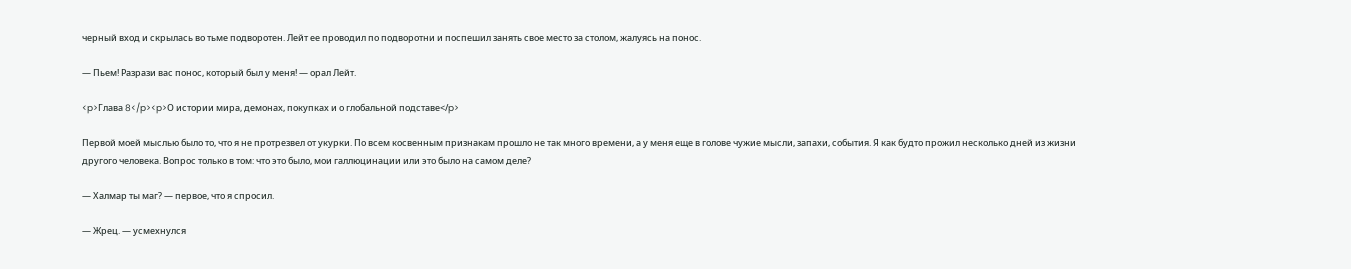черный вход и скрылась во тьме подворотен. Лейт ее проводил по подворотни и поспешил занять свое место за столом, жалуясь на понос.

— Пьем! Разрази вас понос, который был у меня! — орал Лейт.

<p>Глава 8</p><p>О истории мира, демонах, покупках и о глобальной подставе</p>

Первой моей мыслью было то, что я не протрезвел от укурки. По всем косвенным признакам прошло не так много времени, а у меня еще в голове чужие мысли, запахи, события. Я как будто прожил несколько дней из жизни другого человека. Вопрос только в том: что это было, мои галлюцинации или это было на самом деле?

— Халмар ты маг? — первое, что я спросил.

— Жрец. — усмехнулся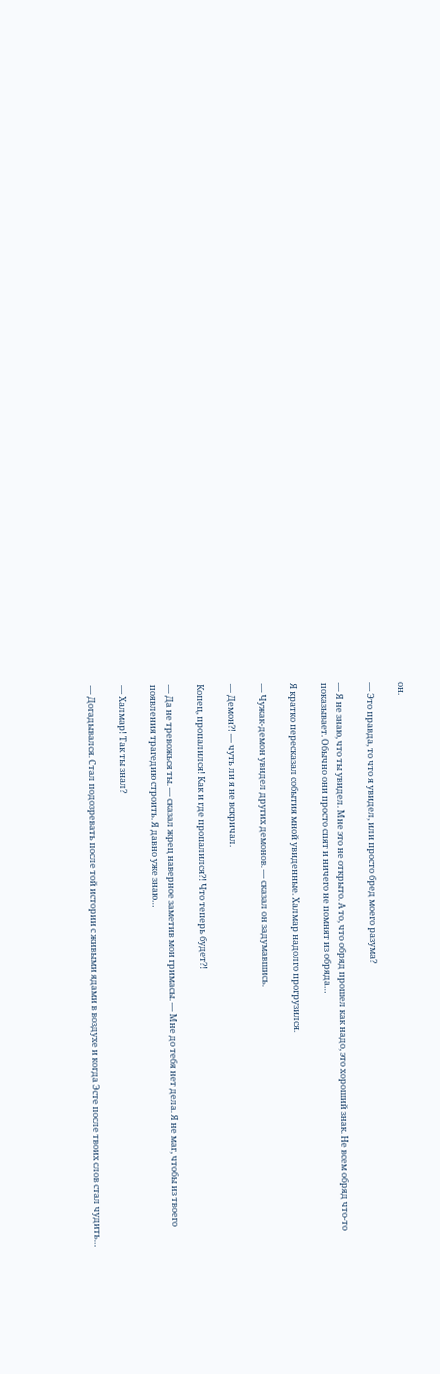он.

— Это правда, то что я увидел, или просто бред моего разума?

— Я не знаю, что ты увидел. Мне это не открыто. А то, что обряд прошел как надо, это хороший знак. Не всем обряд что-то показывает. Обычно они просто спят и ничего не помнят из обряда…

Я кратко пересказал события мной увиденные. Халмар надолго прогрузился.

— Чужак-демон увидел других демонов. — сказал он задумавшись.

— Демон?! — чуть ли я не вскричал.

Копец, пропалился! Как и где пропалился?! Что теперь будет?!

— Да не тревожься ты. — сказал жрец наверное заметив мои гримасы. — Мне до тебя нет дела. Я не маг, чтобы из твоего появления трагедию строить. Я давно уже знаю…

— Халмар! Так ты знал?

— Догадывался. Стал подозревать после той истории с живыми ядами в воздухе и когда Эсте после твоих слов стал чудить…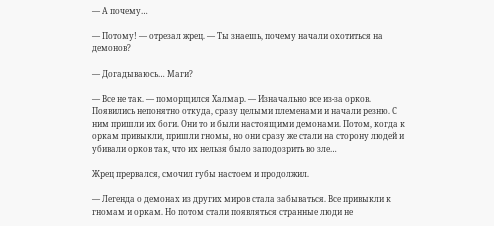— А почему…

— Потому! — отрезал жрец. — Ты знаешь, почему начали охотиться на демонов?

— Догадываюсь… Маги?

— Все не так. — поморщился Халмар. — Изначально все из-за орков. Появились непонятно откуда, сразу целыми племенами и начали резню. С ним пришли их боги. Они то и были настоящими демонами. Потом, когда к оркам привыкли, пришли гномы, но они сразу же стали на сторону людей и убивали орков так, что их нельзя было заподозрить во зле…

Жрец прервался, смочил губы настоем и продолжил.

— Легенда о демонах из других миров стала забываться. Все привыкли к гномам и оркам. Но потом стали появляться странные люди не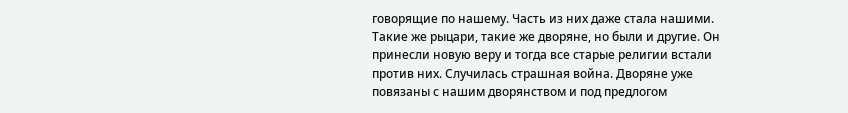говорящие по нашему. Часть из них даже стала нашими. Такие же рыцари, такие же дворяне, но были и другие. Он принесли новую веру и тогда все старые религии встали против них. Случилась страшная война. Дворяне уже повязаны с нашим дворянством и под предлогом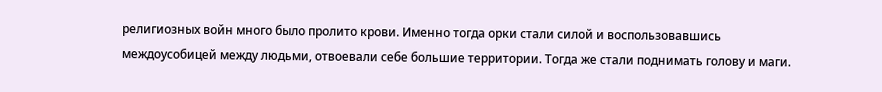религиозных войн много было пролито крови. Именно тогда орки стали силой и воспользовавшись междоусобицей между людьми, отвоевали себе большие территории. Тогда же стали поднимать голову и маги.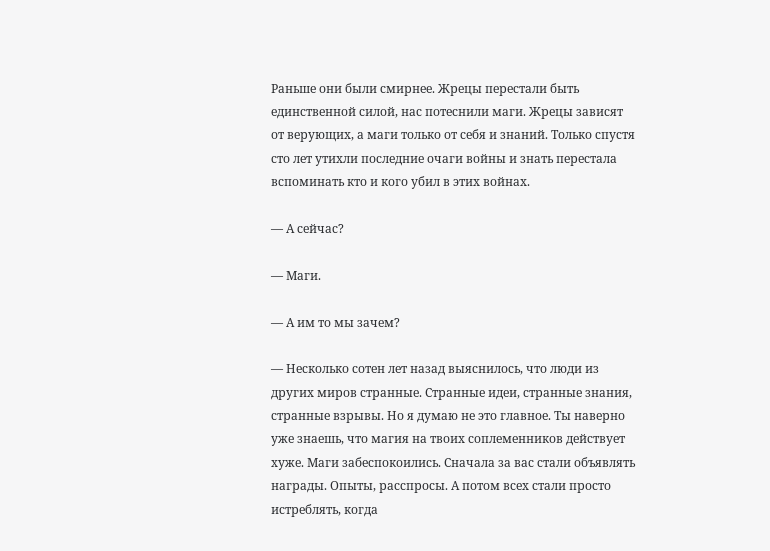Раньше они были смирнее. Жрецы перестали быть единственной силой, нас потеснили маги. Жрецы зависят от верующих, а маги только от себя и знаний. Только спустя сто лет утихли последние очаги войны и знать перестала вспоминать кто и кого убил в этих войнах.

— А сейчас?

— Маги.

— А им то мы зачем?

— Несколько сотен лет назад выяснилось, что люди из других миров странные. Странные идеи, странные знания, странные взрывы. Но я думаю не это главное. Ты наверно уже знаешь, что магия на твоих соплеменников действует хуже. Маги забеспокоились. Сначала за вас стали объявлять награды. Опыты, расспросы. А потом всех стали просто истреблять, когда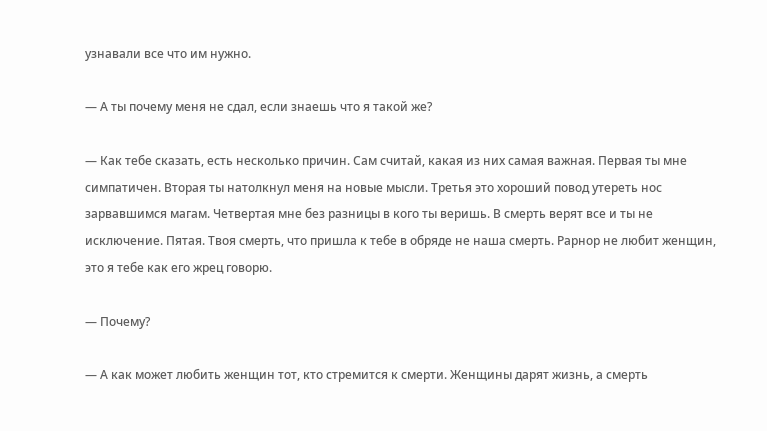узнавали все что им нужно.

— А ты почему меня не сдал, если знаешь что я такой же?

— Как тебе сказать, есть несколько причин. Сам считай, какая из них самая важная. Первая ты мне симпатичен. Вторая ты натолкнул меня на новые мысли. Третья это хороший повод утереть нос зарвавшимся магам. Четвертая мне без разницы в кого ты веришь. В смерть верят все и ты не исключение. Пятая. Твоя смерть, что пришла к тебе в обряде не наша смерть. Рарнор не любит женщин, это я тебе как его жрец говорю.

— Почему?

— А как может любить женщин тот, кто стремится к смерти. Женщины дарят жизнь, а смерть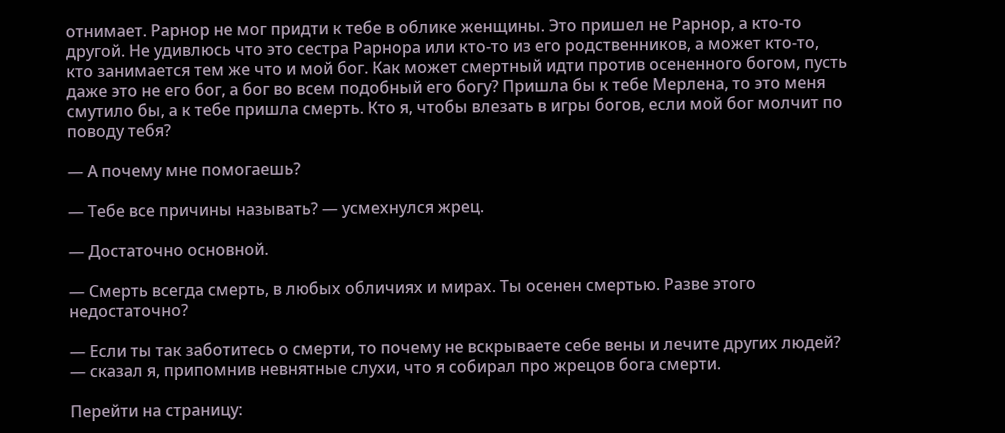отнимает. Рарнор не мог придти к тебе в облике женщины. Это пришел не Рарнор, а кто-то другой. Не удивлюсь что это сестра Рарнора или кто-то из его родственников, а может кто-то, кто занимается тем же что и мой бог. Как может смертный идти против осененного богом, пусть даже это не его бог, а бог во всем подобный его богу? Пришла бы к тебе Мерлена, то это меня смутило бы, а к тебе пришла смерть. Кто я, чтобы влезать в игры богов, если мой бог молчит по поводу тебя?

— А почему мне помогаешь?

— Тебе все причины называть? — усмехнулся жрец.

— Достаточно основной.

— Смерть всегда смерть, в любых обличиях и мирах. Ты осенен смертью. Разве этого недостаточно?

— Если ты так заботитесь о смерти, то почему не вскрываете себе вены и лечите других людей? — сказал я, припомнив невнятные слухи, что я собирал про жрецов бога смерти.

Перейти на страницу: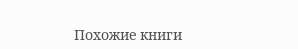Похожие книги